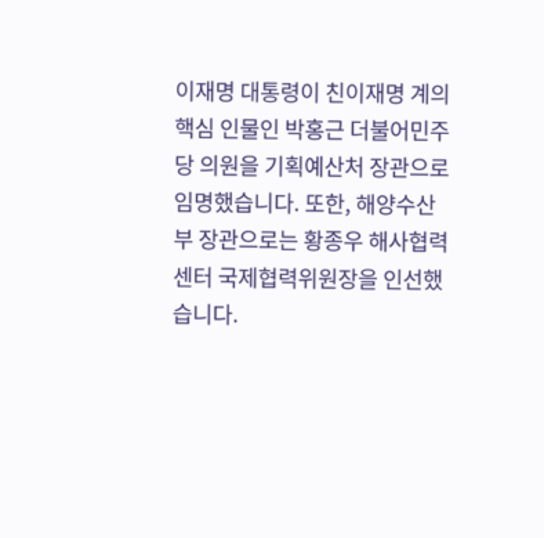이재명 대통령이 친이재명 계의 핵심 인물인 박홍근 더불어민주당 의원을 기획예산처 장관으로 임명했습니다. 또한, 해양수산부 장관으로는 황종우 해사협력센터 국제협력위원장을 인선했습니다.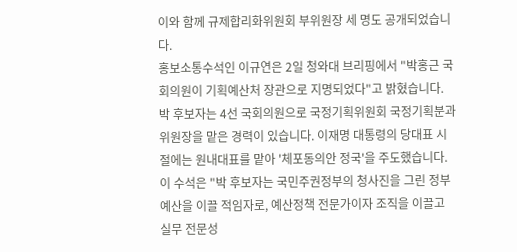이와 함께 규제합리화위원회 부위원장 세 명도 공개되었습니다.
홍보소통수석인 이규연은 2일 청와대 브리핑에서 "박홍근 국회의원이 기획예산처 장관으로 지명되었다"고 밝혔습니다. 박 후보자는 4선 국회의원으로 국정기획위원회 국정기획분과위원장을 맡은 경력이 있습니다. 이재명 대통령의 당대표 시절에는 원내대표를 맡아 '체포동의안 정국'을 주도했습니다.
이 수석은 "박 후보자는 국민주권정부의 청사진을 그린 정부 예산을 이끌 적임자로, 예산정책 전문가이자 조직을 이끌고 실무 전문성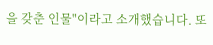을 갖춘 인물"이라고 소개했습니다. 또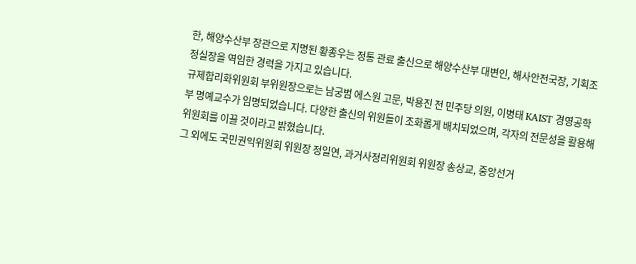한, 해양수산부 장관으로 지명된 황종우는 정통 관료 출신으로 해양수산부 대변인, 해사안전국장, 기획조정실장을 역임한 경력을 가지고 있습니다.
규제합리화위원회 부위원장으로는 남궁범 에스원 고문, 박용진 전 민주당 의원, 이병태 KAIST 경영공학부 명예교수가 임명되었습니다. 다양한 출신의 위원들이 조화롭게 배치되었으며, 각자의 전문성을 활용해 위원회를 이끌 것이라고 밝혔습니다.
그 외에도 국민권익위원회 위원장 정일연, 과거사정리위원회 위원장 송상교, 중앙선거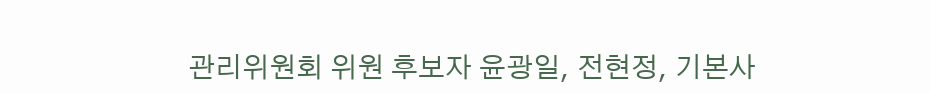관리위원회 위원 후보자 윤광일, 전현정, 기본사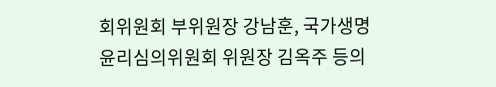회위원회 부위원장 강남훈, 국가생명윤리심의위원회 위원장 김옥주 등의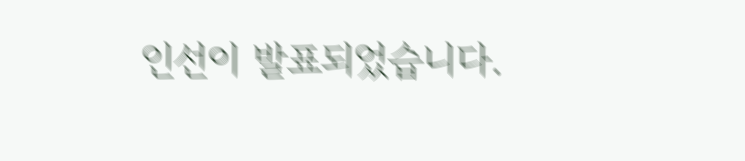인선이 발표되었습니다.